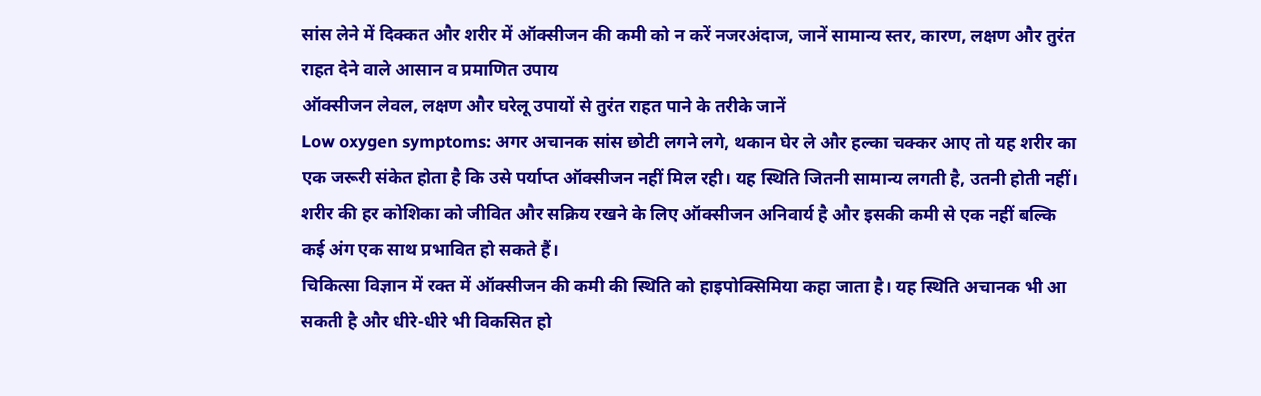सांस लेने में दिक्कत और शरीर में ऑक्सीजन की कमी को न करें नजरअंदाज, जानें सामान्य स्तर, कारण, लक्षण और तुरंत राहत देने वाले आसान व प्रमाणित उपाय
ऑक्सीजन लेवल, लक्षण और घरेलू उपायों से तुरंत राहत पाने के तरीके जानें
Low oxygen symptoms: अगर अचानक सांस छोटी लगने लगे, थकान घेर ले और हल्का चक्कर आए तो यह शरीर का एक जरूरी संकेत होता है कि उसे पर्याप्त ऑक्सीजन नहीं मिल रही। यह स्थिति जितनी सामान्य लगती है, उतनी होती नहीं। शरीर की हर कोशिका को जीवित और सक्रिय रखने के लिए ऑक्सीजन अनिवार्य है और इसकी कमी से एक नहीं बल्कि कई अंग एक साथ प्रभावित हो सकते हैं।
चिकित्सा विज्ञान में रक्त में ऑक्सीजन की कमी की स्थिति को हाइपोक्सिमिया कहा जाता है। यह स्थिति अचानक भी आ सकती है और धीरे-धीरे भी विकसित हो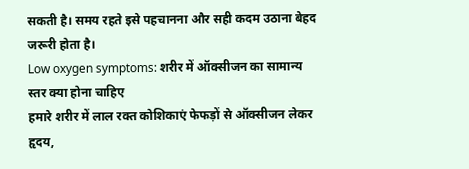सकती है। समय रहते इसे पहचानना और सही कदम उठाना बेहद जरूरी होता है।
Low oxygen symptoms: शरीर में ऑक्सीजन का सामान्य स्तर क्या होना चाहिए
हमारे शरीर में लाल रक्त कोशिकाएं फेफड़ों से ऑक्सीजन लेकर हृदय,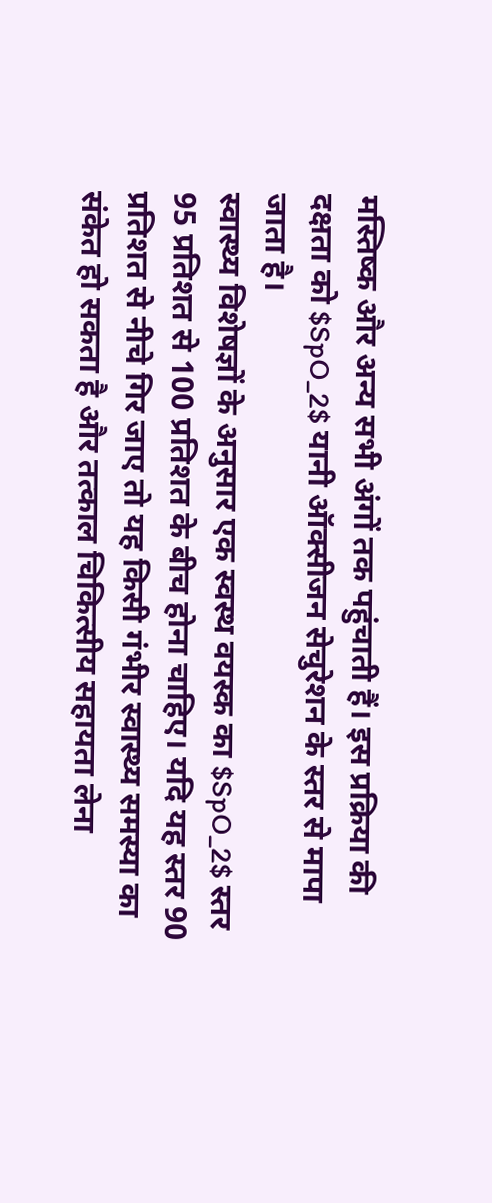मस्तिष्क और अन्य सभी अंगों तक पहुंचाती हैं। इस प्रक्रिया की दक्षता को $SpO_2$ यानी ऑक्सीजन सेचुरेशन के स्तर से मापा जाता है।
स्वास्थ्य विशेषज्ञों के अनुसार एक स्वस्थ वयस्क का $SpO_2$ स्तर 95 प्रतिशत से 100 प्रतिशत के बीच होना चाहिए। यदि यह स्तर 90 प्रतिशत से नीचे गिर जाए तो यह किसी गंभीर स्वास्थ्य समस्या का संकेत हो सकता है और तत्काल चिकित्सीय सहायता लेना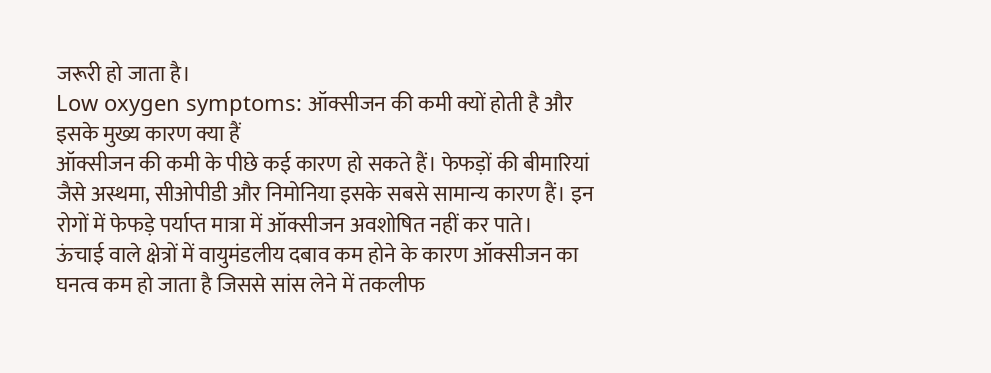जरूरी हो जाता है।
Low oxygen symptoms: ऑक्सीजन की कमी क्यों होती है और इसके मुख्य कारण क्या हैं
ऑक्सीजन की कमी के पीछे कई कारण हो सकते हैं। फेफड़ों की बीमारियां जैसे अस्थमा, सीओपीडी और निमोनिया इसके सबसे सामान्य कारण हैं। इन रोगों में फेफड़े पर्याप्त मात्रा में ऑक्सीजन अवशोषित नहीं कर पाते।
ऊंचाई वाले क्षेत्रों में वायुमंडलीय दबाव कम होने के कारण ऑक्सीजन का घनत्व कम हो जाता है जिससे सांस लेने में तकलीफ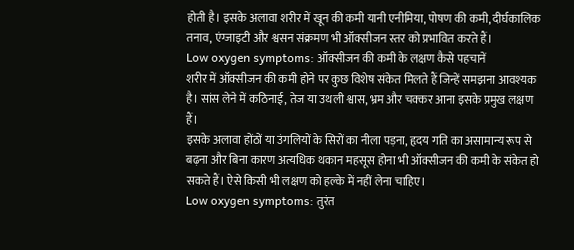होती है। इसके अलावा शरीर में खून की कमी यानी एनीमिया, पोषण की कमी, दीर्घकालिक तनाव, एंग्जाइटी और श्वसन संक्रमण भी ऑक्सीजन स्तर को प्रभावित करते हैं।
Low oxygen symptoms: ऑक्सीजन की कमी के लक्षण कैसे पहचानें
शरीर में ऑक्सीजन की कमी होने पर कुछ विशेष संकेत मिलते हैं जिन्हें समझना आवश्यक है। सांस लेने में कठिनाई, तेज या उथली श्वास, भ्रम और चक्कर आना इसके प्रमुख लक्षण हैं।
इसके अलावा होंठों या उंगलियों के सिरों का नीला पड़ना, हृदय गति का असामान्य रूप से बढ़ना और बिना कारण अत्यधिक थकान महसूस होना भी ऑक्सीजन की कमी के संकेत हो सकते हैं। ऐसे किसी भी लक्षण को हल्के में नहीं लेना चाहिए।
Low oxygen symptoms: तुरंत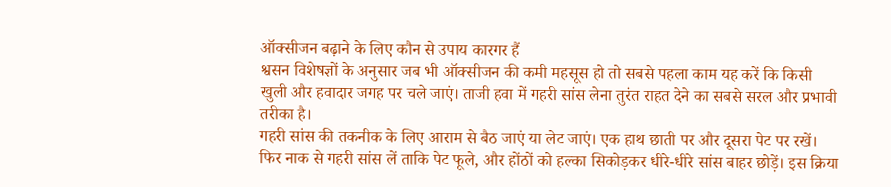ऑक्सीजन बढ़ाने के लिए कौन से उपाय कारगर हैं
श्वसन विशेषज्ञों के अनुसार जब भी ऑक्सीजन की कमी महसूस हो तो सबसे पहला काम यह करें कि किसी खुली और हवादार जगह पर चले जाएं। ताजी हवा में गहरी सांस लेना तुरंत राहत देने का सबसे सरल और प्रभावी तरीका है।
गहरी सांस की तकनीक के लिए आराम से बैठ जाएं या लेट जाएं। एक हाथ छाती पर और दूसरा पेट पर रखें। फिर नाक से गहरी सांस लें ताकि पेट फूले, और होंठों को हल्का सिकोड़कर धीरे-धीरे सांस बाहर छोड़ें। इस क्रिया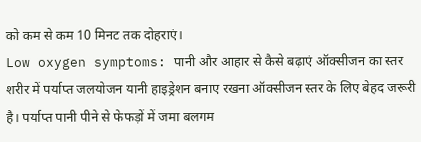को कम से कम 10 मिनट तक दोहराएं।
Low oxygen symptoms: पानी और आहार से कैसे बढ़ाएं ऑक्सीजन का स्तर
शरीर में पर्याप्त जलयोजन यानी हाइड्रेशन बनाए रखना ऑक्सीजन स्तर के लिए बेहद जरूरी है। पर्याप्त पानी पीने से फेफड़ों में जमा बलगम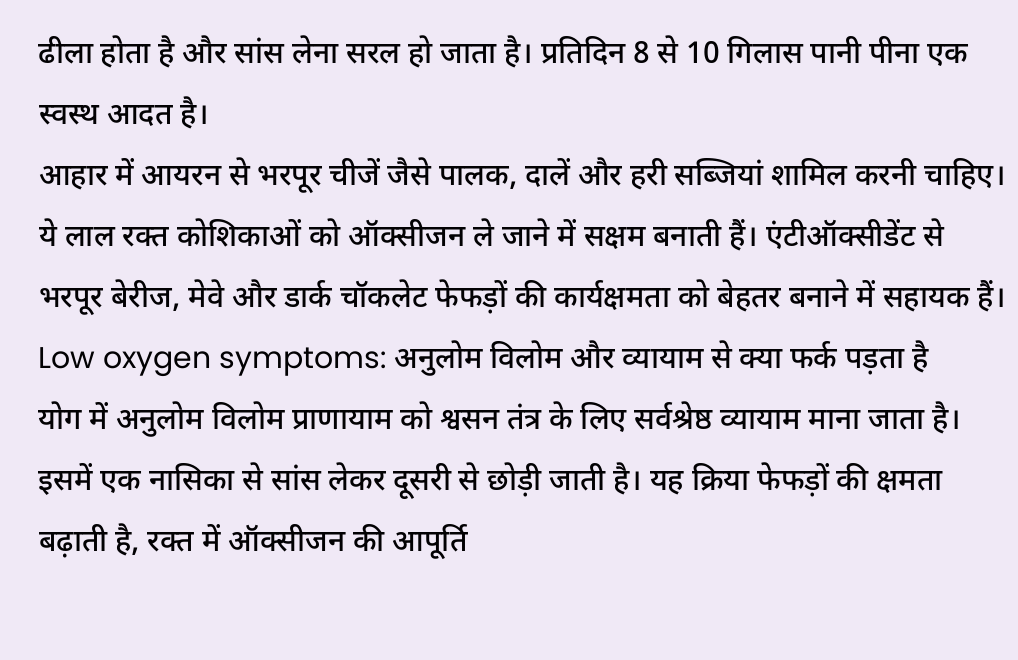ढीला होता है और सांस लेना सरल हो जाता है। प्रतिदिन 8 से 10 गिलास पानी पीना एक स्वस्थ आदत है।
आहार में आयरन से भरपूर चीजें जैसे पालक, दालें और हरी सब्जियां शामिल करनी चाहिए। ये लाल रक्त कोशिकाओं को ऑक्सीजन ले जाने में सक्षम बनाती हैं। एंटीऑक्सीडेंट से भरपूर बेरीज, मेवे और डार्क चॉकलेट फेफड़ों की कार्यक्षमता को बेहतर बनाने में सहायक हैं।
Low oxygen symptoms: अनुलोम विलोम और व्यायाम से क्या फर्क पड़ता है
योग में अनुलोम विलोम प्राणायाम को श्वसन तंत्र के लिए सर्वश्रेष्ठ व्यायाम माना जाता है। इसमें एक नासिका से सांस लेकर दूसरी से छोड़ी जाती है। यह क्रिया फेफड़ों की क्षमता बढ़ाती है, रक्त में ऑक्सीजन की आपूर्ति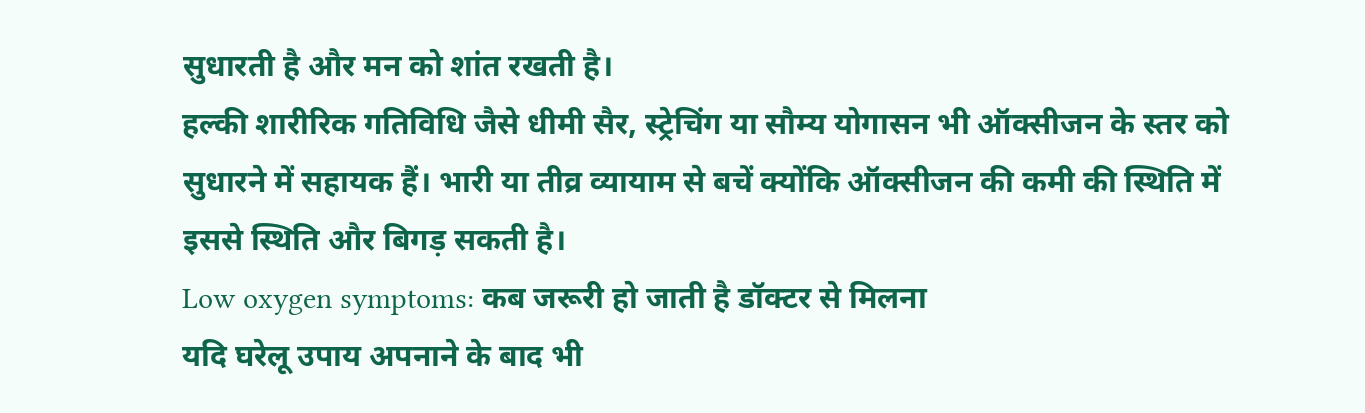सुधारती है और मन को शांत रखती है।
हल्की शारीरिक गतिविधि जैसे धीमी सैर, स्ट्रेचिंग या सौम्य योगासन भी ऑक्सीजन के स्तर को सुधारने में सहायक हैं। भारी या तीव्र व्यायाम से बचें क्योंकि ऑक्सीजन की कमी की स्थिति में इससे स्थिति और बिगड़ सकती है।
Low oxygen symptoms: कब जरूरी हो जाती है डॉक्टर से मिलना
यदि घरेलू उपाय अपनाने के बाद भी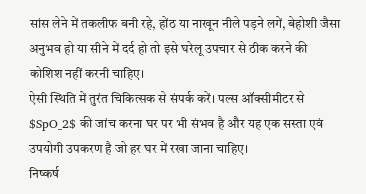सांस लेने में तकलीफ बनी रहे, होंठ या नाखून नीले पड़ने लगें, बेहोशी जैसा अनुभव हो या सीने में दर्द हो तो इसे घरेलू उपचार से ठीक करने की कोशिश नहीं करनी चाहिए।
ऐसी स्थिति में तुरंत चिकित्सक से संपर्क करें। पल्स ऑक्सीमीटर से $SpO_2$ की जांच करना घर पर भी संभव है और यह एक सस्ता एवं उपयोगी उपकरण है जो हर घर में रखा जाना चाहिए।
निष्कर्ष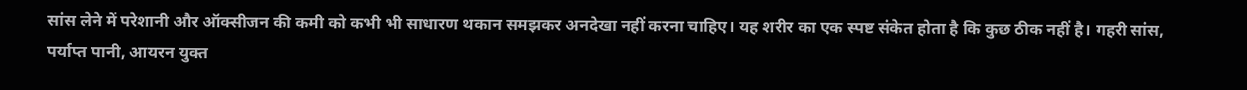सांस लेने में परेशानी और ऑक्सीजन की कमी को कभी भी साधारण थकान समझकर अनदेखा नहीं करना चाहिए। यह शरीर का एक स्पष्ट संकेत होता है कि कुछ ठीक नहीं है। गहरी सांस, पर्याप्त पानी, आयरन युक्त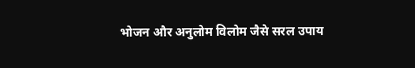भोजन और अनुलोम विलोम जैसे सरल उपाय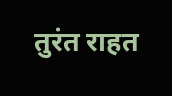तुरंत राहत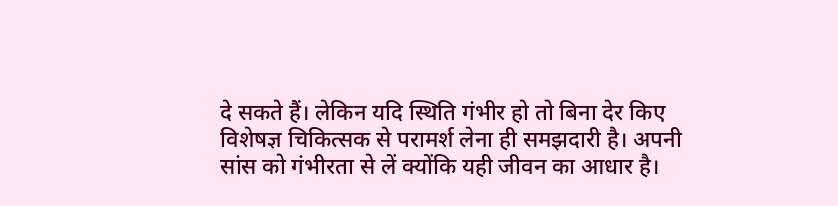दे सकते हैं। लेकिन यदि स्थिति गंभीर हो तो बिना देर किए विशेषज्ञ चिकित्सक से परामर्श लेना ही समझदारी है। अपनी सांस को गंभीरता से लें क्योंकि यही जीवन का आधार है।